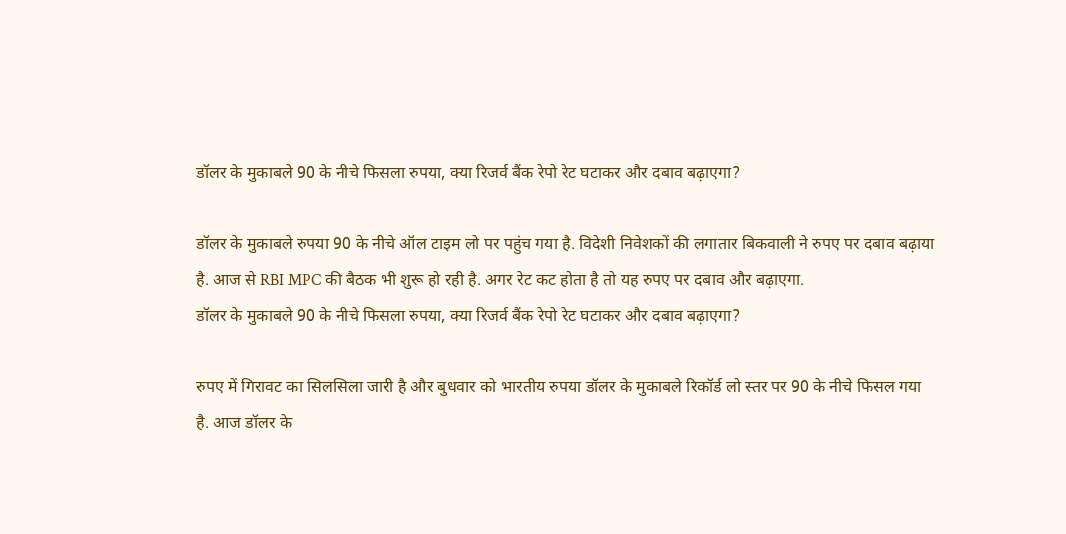डॉलर के मुकाबले 90 के नीचे फिसला रुपया, क्या रिजर्व बैंक रेपो रेट घटाकर और दबाव बढ़ाएगा?

डॉलर के मुकाबले रुपया 90 के नीचे ऑल टाइम लो पर पहुंच गया है. विदेशी निवेशकों की लगातार बिकवाली ने रुपए पर दबाव बढ़ाया है. आज से RBI MPC की बैठक भी शुरू हो रही है. अगर रेट कट होता है तो यह रुपए पर दबाव और बढ़ाएगा.
डॉलर के मुकाबले 90 के नीचे फिसला रुपया, क्या रिजर्व बैंक रेपो रेट घटाकर और दबाव बढ़ाएगा?

रुपए में गिरावट का सिलसिला जारी है और बुधवार को भारतीय रुपया डॉलर के मुकाबले रिकॉर्ड लो स्तर पर 90 के नीचे फिसल गया है. आज डॉलर के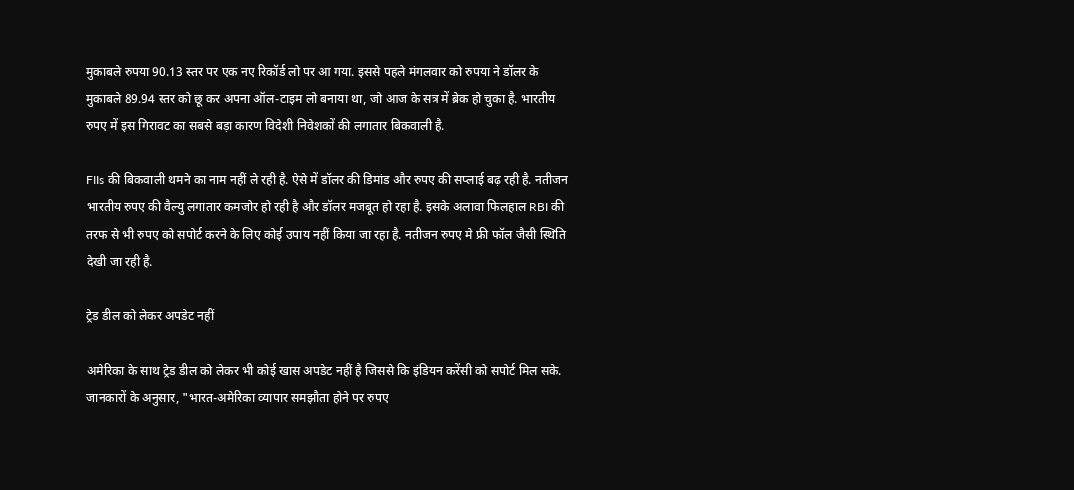मुकाबले रुपया 90.13 स्तर पर एक नए रिकॉर्ड लो पर आ गया. इससे पहले मंगलवार को रुपया ने डॉलर के मुकाबले 89.94 स्तर को छू कर अपना ऑल-टाइम लो बनाया था, जो आज के सत्र में ब्रेक हो चुका है. भारतीय रुपए में इस गिरावट का सबसे बड़ा कारण विदेशी निवेशकों की लगातार बिकवाली है.

FIIs की बिकवाली थमने का नाम नहीं ले रही है. ऐसे में डॉलर की डिमांड और रुपए की सप्लाई बढ़ रही है. नतीजन भारतीय रुपए की वैल्यु लगातार कमजोर हो रही है और डॉलर मजबूत हो रहा है. इसके अलावा फिलहाल RBI की तरफ से भी रुपए को सपोर्ट करने के लिए कोई उपाय नहीं किया जा रहा है. नतीजन रुपए मे फ्री फॉल जैसी स्थिति देखी जा रही है.

ट्रेड डील को लेकर अपडेट नहीं

अमेरिका के साथ ट्रेड डील को लेकर भी कोई खास अपडेट नहीं है जिससे कि इंडियन करेंसी को सपोर्ट मिल सके. जानकारों के अनुसार, "भारत-अमेरिका व्यापार समझौता होने पर रुपए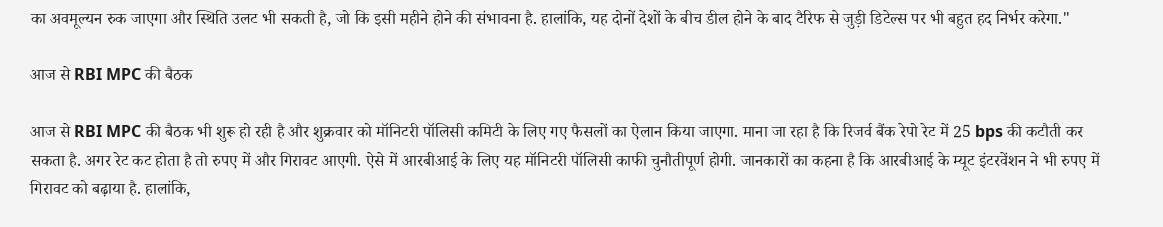का अवमूल्यन रुक जाएगा और स्थिति उलट भी सकती है, जो कि इसी महीने होने की संभावना है. हालांकि, यह दोनों देशों के बीच डील होने के बाद टैरिफ से जुड़ी डिटेल्स पर भी बहुत हद निर्भर करेगा."

आज से RBI MPC की बैठक

आज से RBI MPC की बैठक भी शुरू हो रही है और शुक्रवार को मॉनिटरी पॉलिसी कमिटी के लिए गए फैसलों का ऐलान किया जाएगा. माना जा रहा है कि रिजर्व बैंक रेपो रेट में 25 bps की कटौती कर सकता है. अगर रेट कट होता है तो रुपए में और गिरावट आएगी. ऐसे में आरबीआई के लिए यह मॉनिटरी पॉलिसी काफी चुनौतीपूर्ण होगी. जानकारों का कहना है कि आरबीआई के म्यूट इंटरवेंशन ने भी रुपए में गिरावट को बढ़ाया है. हालांकि,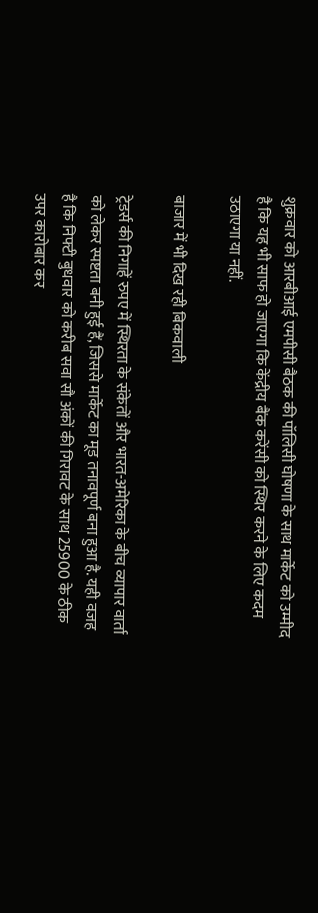शुक्रवार को आरबीआई एमपीसी बैठक की पॉलिसी घोषणा के साथ मार्केट को उम्मीद है कि यह भी साफ हो जाएगा कि केंद्रीय बैंक करेंसी को स्थिर करने के लिए कदम उठाएगा या नहीं.

बाजार में भी दिख रही बिकवाली

ट्रेडर्स की निगाहें रुपए में स्थिरता के संकेतों और भारत-अमेरिका के बीच व्यापार वार्ता को लेकर स्पष्टता बनी हुई हैं, जिससे मार्केट का मूड तनावपूर्ण बना हुआ है. यही वजह है कि निफ्टी बुधवार को करीब सवा सौ अंकों की गिरावट के साथ 25900 के ठीक उपर कारोबार कर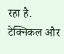रहा है. टेक्निकल और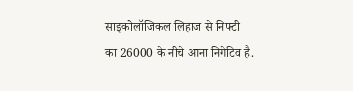साइकोलॉजिकल लिहाज से निफ्टी का 26000 के नीचे आना निगेटिव है.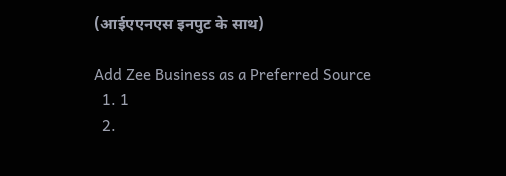(आईएएनएस इनपुट के साथ)

Add Zee Business as a Preferred Source
  1. 1
  2.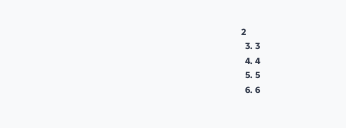2
  3. 3
  4. 4
  5. 5
  6. 6